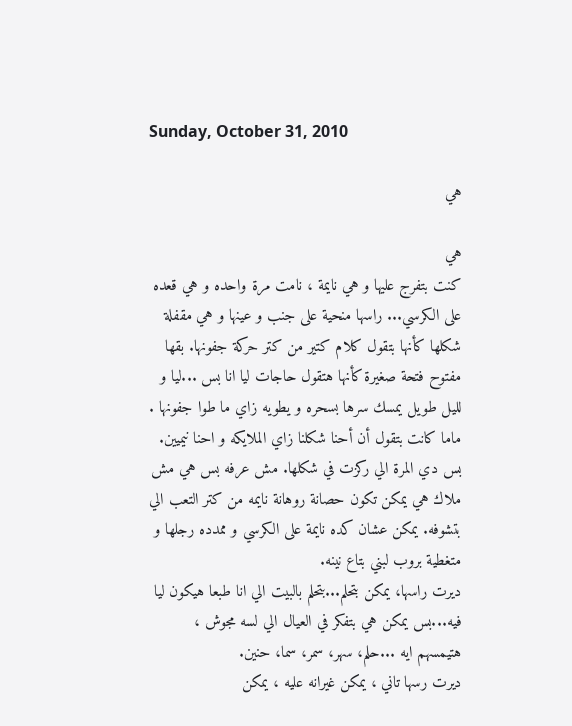Sunday, October 31, 2010

هي

هي
كنت بتفرج عليها و هي نايمة ، نامت مرة واحده و هي قعده على الكرسي... راسها منحية على جنب و عينها و هي مقفلة شكلها كأنها بتقول كلام كتير من كتر حركة جفونها. بقها مفتوح فتحة صغيرة كأنها هتقول حاجات ليا انا بس ...ليا و لليل طويل يمسك سرها بسحره و يطويه زاي ما طوا جفونها . ماما كانت بتقول أن أحنا شكلنا زاي الملايكه و احنا نيميين. بس دي المرة الي ركزت في شكلها. مش عرفه بس هي مش ملاك هي يمكن تكون حصانة روهانة نايمه من كتر التعب الي بتشوفه. يمكن عشان كده نايمة على الكرسي و ممدده رجلها و متغطية بروب لبني بتاع نينه.
ديرت راسها، يمكن بتحلم...بتحلم بالبيت الي انا طبعا هيكون ليا فيه...بس يمكن هي بتفكر في العيال الي لسه مجوش ، هتيمسهم ايه ...حلم، سهر، سمر، سما، حنين.
ديرت رسها تاني ، يمكن غيرانه عليه ، يمكن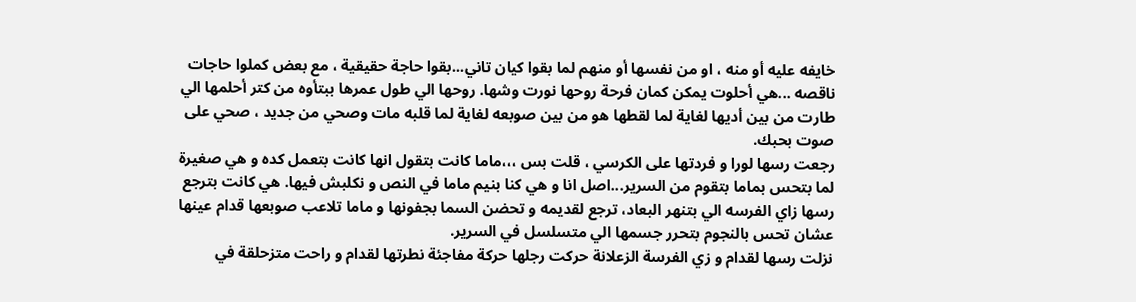خايفه عليه أو منه ، او من نفسها أو منهم لما بقوا كيان تاني...بقوا حاجة حقيقية ، مع بعض كملوا حاجات ناقصه ...هي أحلوت يمكن كمان فرحة روحها نورت وشها. روحها الي طول عمرها ببتأوه من كتر أحلمها الي طارت من بين أديها لغاية لما لقطها هو من بين صوبعه لغاية لما قلبه مات وصحي من جديد ، صحي على صوت بحبك.
رجعت رسها لورا و فردتها على الكرسي ، قلت بس ،،،ماما كانت بتقول انها كانت بتعمل كده و هي صغيرة لما بتحس بماما بتقوم من السرير...اصل انا و هي كنا بنيم ماما في النص و نكلبش فيها. هي كانت بترجع رسها زاي الفرسه الي بتنهر البعاد، ترجع لقديمه و تحضن السما بجفونها و ماما تلاعب صوبعها قدام عينها عشان تحس بالنجوم بتحرر جسمها الي متسلسل في السرير.
نزلت رسها لقدام و زي الفرسة الزعلانة حركت رجلها حركة مفاجئة نطرتها لقدام و راحت متزحلقة في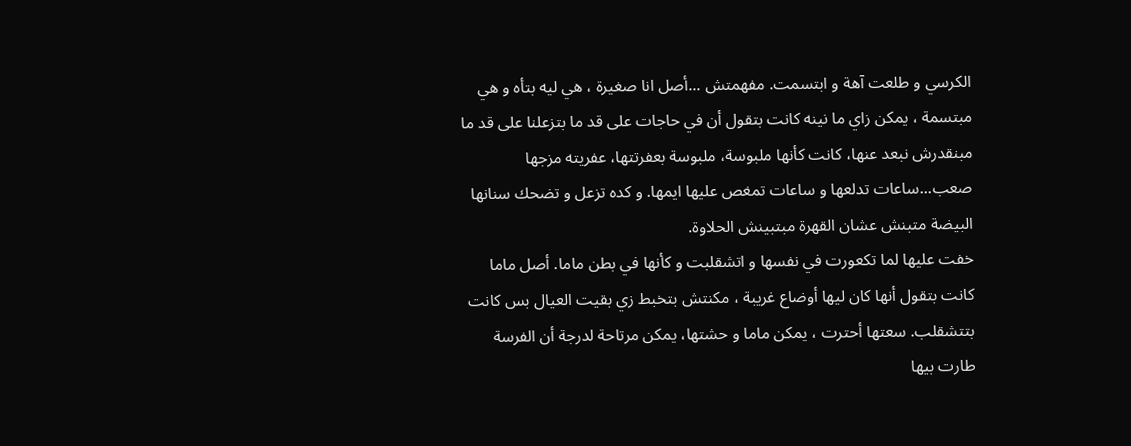الكرسي و طلعت آهة و ابتسمت. مفهمتش ...أصل انا صغيرة ، هي ليه بتأه و هي مبتسمة ، يمكن زاي ما نينه كانت بتقول أن في حاجات على قد ما بتزعلنا على قد ما مبنقدرش نبعد عنها، كانت كأنها ملبوسة، ملبوسة بعفرتتها، عفريته مزجها صعب...ساعات تدلعها و ساعات تمغص عليها ايمها. و كده تزعل و تضحك سنانها البيضة متبنش عشان القهرة مبتبينش الحلاوة.
خفت عليها لما تكعورت في نفسها و اتشقلبت و كأنها في بطن ماما. أصل ماما كانت بتقول أنها كان ليها أوضاع غريبة ، مكنتش بتخبط زي بقيت العيال بس كانت بتتشقلب. سعتها أحترت ، يمكن ماما و حشتها، يمكن مرتاحة لدرجة أن الفرسة طارت بيها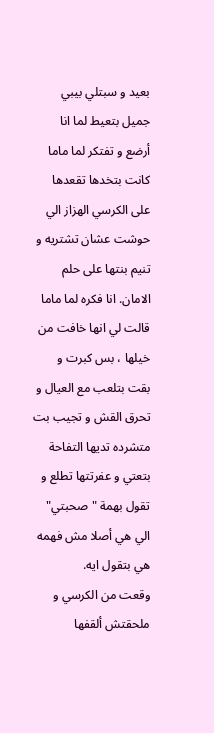بعيد و سبتلي بيبي جميل بتعيط لما انا أرضع و تفتكر لما ماما كانت بتخدها تقعدها على الكرسي الهزاز الي حوشت عشان تشتريه و تنيم بنتها على حلم الامان. انا فكره لما ماما قالت لي انها خافت من خيلها ، بس كبرت و بقت بتلعب مع العيال و تحرق القش و تجيب بت متشرده تديها التفاحة بتعتي و عفرتتها تطلع و تقول بهمة "صحبتي" الي هي أصلا مش فهمه هي بتقول ايه.
وقعت من الكرسي و ملحقتش ألقفها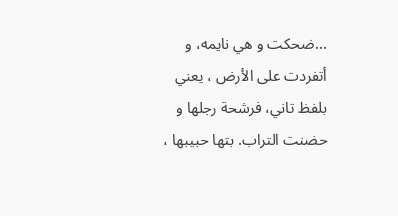...ضحكت و هي نايمه، و أتفردت على الأرض ، يعني بلفظ تاني، فرشحة رجلها و حضنت التراب. بتها حبيبها ،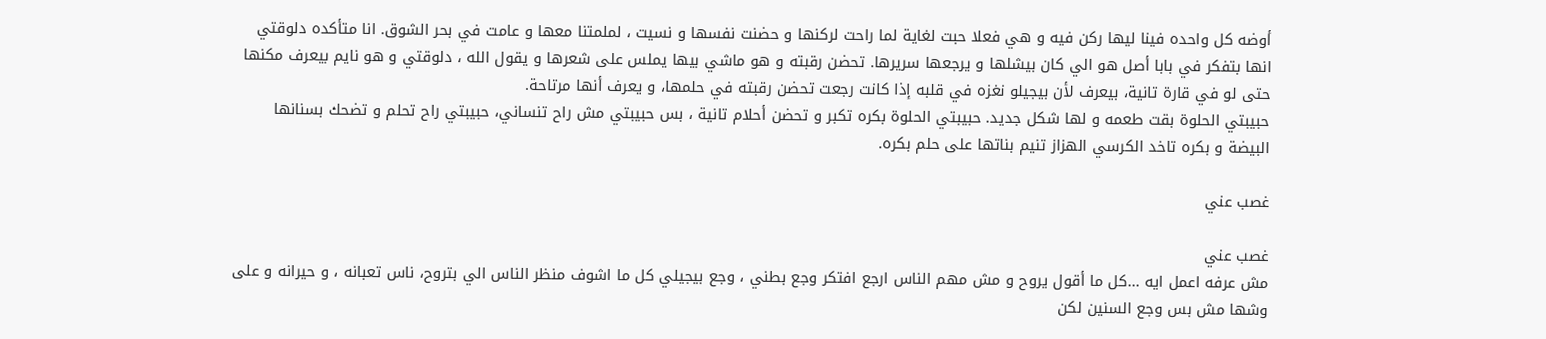أوضه كل واحده فينا ليها ركن فيه و هي فعلا حبت لغاية لما راحت لركنها و حضنت نفسها و نسيت ، لملمتنا معها و عامت في بحر الشوق. انا متأكده دلوقتي انها بتفكر في بابا أصل هو الي كان بيشلها و يرجعها سريرها. تحضن رقبته و هو ماشي بيها يملس على شعرها و يقول الله ، دلوقتي و هو نايم بيعرف مكنها حتى لو في قارة تانية، بيعرف لأن بيجيلو نغزه في قلبه إذا كانت رجعت تحضن رقبته في حلمها، و يعرف أنها مرتاحة.
حبيبتي الحلوة بقت طعمه و لها شكل جديد. حبيبتي الحلوة بكره تكبر و تحضن أحلام تانية ، بس حبيبتي مش راح تنساني، حبيبتي راح تحلم و تضحك بسنانها البيضة و بكره تاخد الكرسي الهزاز تنيم بناتها على حلم بكره.

غصب عني

غصب عني
مش عرفه اعمل ايه ...كل ما أقول يروح و مش مهم الناس ارجع افتكر وجع بطني ، وجع بيجيلي كل ما اشوف منظر الناس الي بتروح، ناس تعبانه ، و حيرانه و على وشها مش بس وجع السنين لكن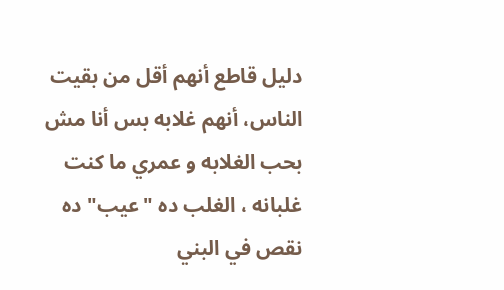دليل قاطع أنهم أقل من بقيت الناس، أنهم غلابه بس أنا مش بحب الغلابه و عمري ما كنت غلبانه ، الغلب ده "عيب" ده نقص في البني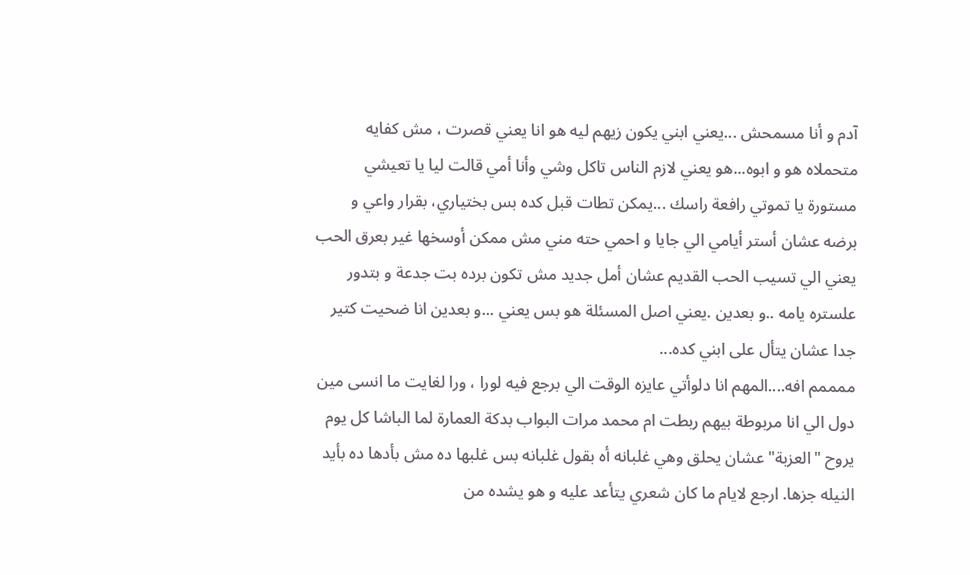آدم و أنا مسمحش ...يعني ابني يكون زيهم ليه هو انا يعني قصرت ، مش كفايه متحملاه هو و ابوه...هو يعني لازم الناس تاكل وشي وأنا أمي قالت ليا يا تعيشي مستورة يا تموتي رافعة راسك ...يمكن تطات قبل كده بس بختياري، بقرار واعي و برضه عشان أستر أيامي الي جايا و احمي حته مني مش ممكن أوسخها غير بعرق الحب يعني الي تسيب الحب القديم عشان أمل جديد مش تكون برده بت جدعة و بتدور علستره يامه ..و بعدين .يعني اصل المسئلة هو بس يعني ...و بعدين انا ضحيت كتير جدا عشان يتأل على ابني كده...
ممممم افه....المهم انا دلوأتي عايزه الوقت الي برجع فيه لورا ، ورا لغايت ما انسى مين دول الي انا مربوطة بيهم ربطت ام محمد مرات البواب بدكة العمارة لما الباشا كل يوم يروح "العزبة" عشان يحلق وهي غلبانه أه بقول غلبانه بس غلبها ده مش بأدها ده بأيد النيله جزها. ارجع لايام ما كان شعري يتأعد عليه و هو يشده من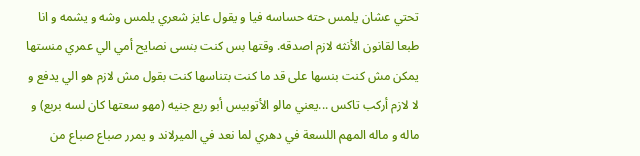تحتي عشان يلمس حته حساسه فيا و يقول عايز شعري يلمس وشه و يشمه و انا طبعا لقانون الأنثه لازم اصدقه. وقتها بس كنت بنسى نصايح أمي الي عمري منستها يمكن مش كنت بنسها على قد ما كنت بتناسها كنت بقول مش لازم هو الي يدفع و لا لازم أركب تاكس ...يعني مالو الأتوبيس أبو ربع جنيه (مهو سعتها كان لسه بربع) و ماله و ماله المهم اللسعة في دهري لما نعد في الميرلاند و يمرر صباع صباع من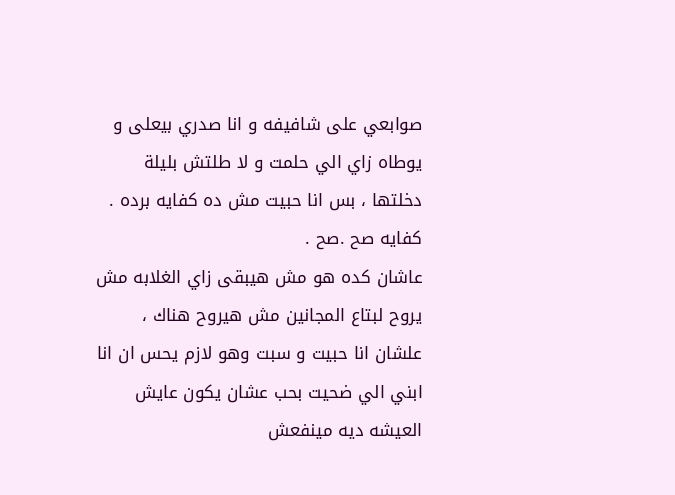صوابعي على شافيفه و انا صدري بيعلى و يوطاه زاي الي حلمت و لا طلتش بليلة دخلتها ، بس انا حبيت مش ده كفايه برده . كفايه صح .صح .
عاشان كده هو مش هيبقى زاي الغلابه مش يروح لبتاع المجانين مش هيروح هناك ، علشان انا حبيت و سبت وهو لازم يحس ان انا ابني الي ضحيت بحب عشان يكون عايش العيشه ديه مينفعش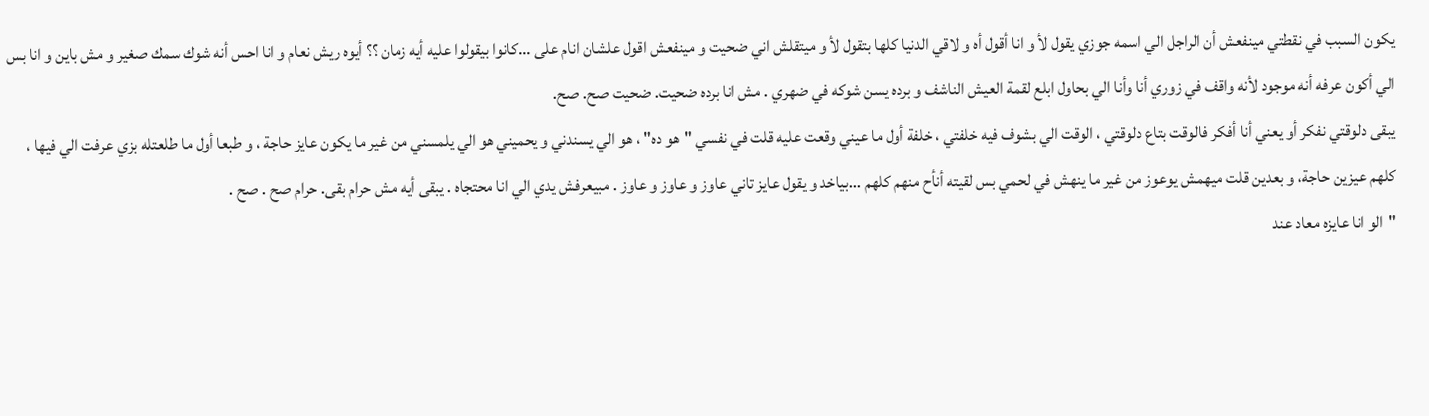يكون السبب في نقطتي مينفعش أن الراجل الي اسمه جوزي يقول لأ و انا أقول أه و لاقي الدنيا كلها بتقول لأ و ميتقلش اني ضحيت و مينفعش اقول علشان انام على ...كانوا بيقولوا عليه أيه زمان ؟؟ أيوه ريش نعام و انا احس أنه شوك سمك صغير و مش باين و انا بس الي أكون عرفه أنه موجود لأنه واقف في زوري أنا وأنا الي بحاول ابلع لقمة العيش الناشف و برده يسن شوكه في ضهري . مش انا برده ضحيت. ضحيت صح. صح.
يبقى دلوقتي نفكر أو يعني أنا أفكر فالوقت بتاع دلوقتي ، الوقت الي بشوف فيه خلفتي ، خلفة أول ما عيني وقعت عليه قلت في نفسي "هو ده" ، هو الي يسندني و يحميني هو الي يلمسني من غير ما يكون عايز حاجة ، و طبعا أول ما طلعتله بزي عرفت الي فيها ، كلهم عيزين حاجة، و بعدين قلت ميهمش يوعوز من غير ما ينهش في لحمي بس لقيته أنأح منهم كلهم ...بياخد و يقول عايز تاني عاوز و عاوز و عاوز . مبيعرفش يدي الي انا محتجاه . يبقى أيه مش حرام بقى. حرام صح . صح .
"الو انا عايزه معاد عند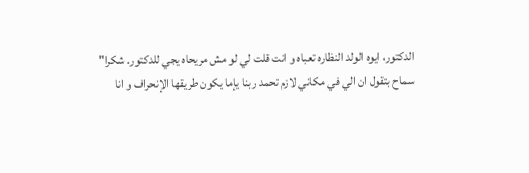الدكتور، ايوه الولد النظاره تعباه و انت قلت لي لو مش مريحاه يجي للدكتور. شكرا"
سماح بتقول ان الي في مكاني لازم تحمد ربنا يإما يكون طريقها الإنحراف و انا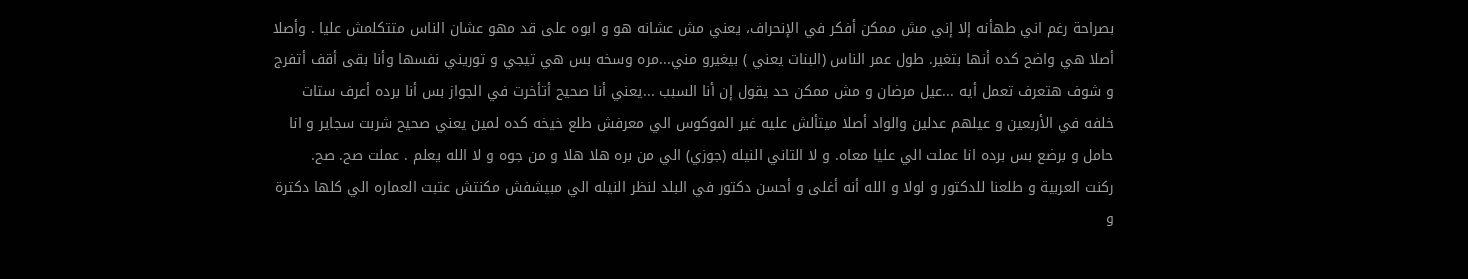بصراحة رغم اني طهأنه إلا إني مش ممكن أفكر في الإنحراف، يعني مش عشانه هو و ابوه على قد مهو عشان الناس متتكلمش عليا . وأصلا أصلا هي واضح كده أنها بتغير. طول عمر الناس (البنات يعني ) بيغيرو مني...مره وسخه بس هي تيجي و توريني نفسها وأنا بقى أقف أتفرج و شوف هتعرف تعمل أيه ...عيل مرضان و مش ممكن حد يقول إن أنا السبب ...يعني أنا صحيح أتأخرت في الجواز بس أنا برده أعرف ستات خلفه في الأربعين و عيلهم عدلين والواد أصلا ميتألش عليه غير الموكوس الي معرفش طلع خيخه كده لمين يعني صحيح شربت سجاير و انا حامل و برضع بس برده انا عملت الي عليا معاه. و لا التاني النيله (جوزي) الي من بره هلا هلا و من جوه و لا الله يعلم . عملت صح. صح.
ركنت العربية و طلعنا للدكتور و لولا و الله أنه أغلى و أحسن دكتور في البلد لنظر النيله الي مبيشفش مكنتش عتبت العماره الي كلها دكترة و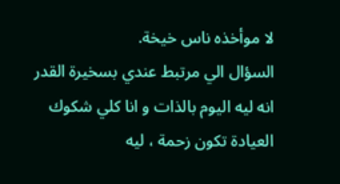لا موأخذه ناس خيخة.
السؤال الي مرتبط عندي بسخيرة القدر انه ليه اليوم بالذات و انا كلي شكوك العيادة تكون زحمة ، ليه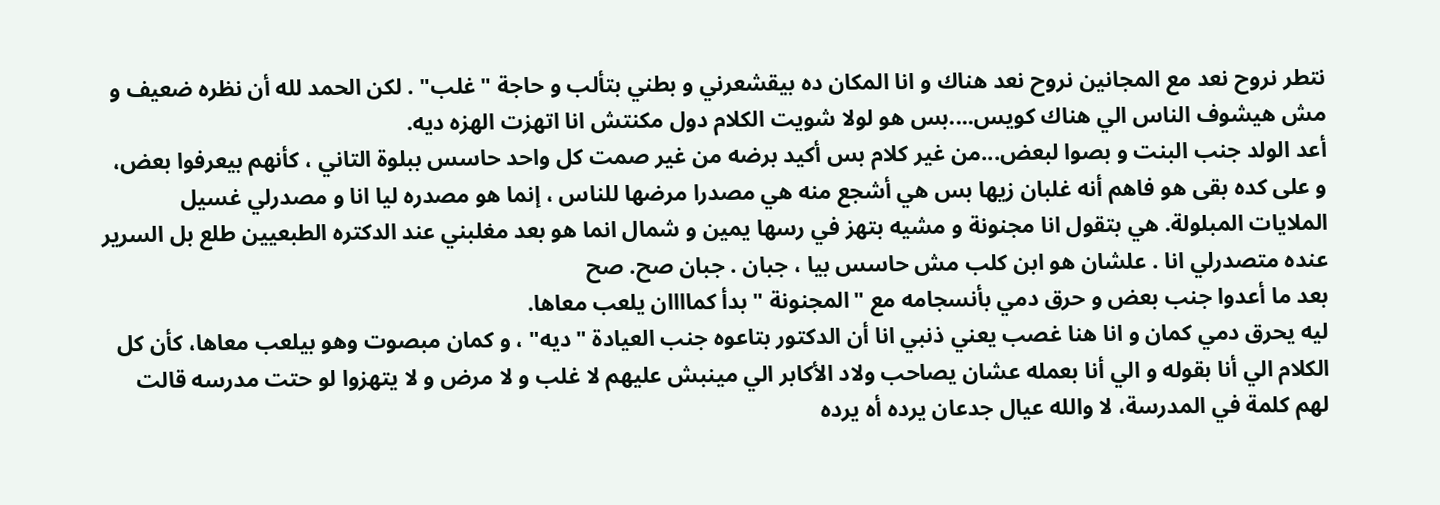نتطر نروح نعد مع المجانين نروح نعد هناك و انا المكان ده بيقشعرني و بطني بتألب و حاجة "غلب" . لكن الحمد لله أن نظره ضعيف و مش هيشوف الناس الي هناك كويس....بس هو لولا شويت الكلام دول مكنتش انا اتهزت الهزه ديه.
أعد الولد جنب البنت و بصوا لبعض...من غير كلام بس أكيد برضه من غير صمت كل واحد حاسس ببلوة التاني ، كأنهم بيعرفوا بعض، و على كده بقى هو فاهم أنه غلبان زيها بس هي أشجع منه هي مصدرا مرضها للناس ، إنما هو مصدره ليا انا و مصدرلي غسيل الملايات المبلولة. هي بتقول انا مجنونة و مشيه بتهز في رسها يمين و شمال انما هو بعد مغلبني عند الدكتره الطبعيين طلع بل السرير عنده متصدرلي انا . علشان هو ابن كلب مش حاسس بيا ، جبان . جبان صح. صح
بعد ما أعدوا جنب بعض و حرق دمي بأنسجامه مع "المجنونة " بدأ كماااان يلعب معاها.
ليه يحرق دمي كمان و انا هنا غصب يعني ذنبي انا أن الدكتور بتاعوه جنب العيادة "ديه" ، و كمان مبصوت وهو بيلعب معاها، كأن كل الكلام الي أنا بقوله و الي أنا بعمله عشان يصاحب ولاد الأكابر الي مينبش عليهم لا غلب و لا مرض و لا يتهزوا لو حتت مدرسه قالت لهم كلمة في المدرسة، لا والله عيال جدعان يرده أه يرده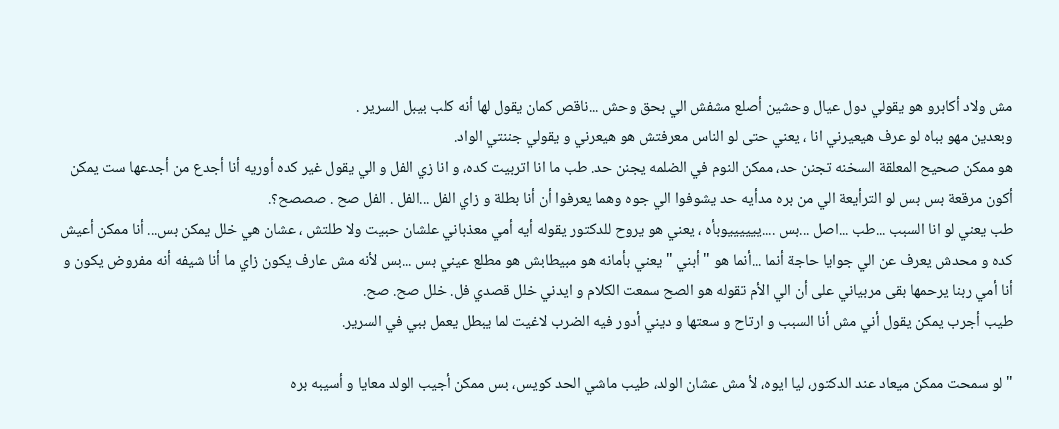مش ولاد أكابرو هو يقولي دول عيال وحشين أصلع مشفش الي بحق وحش ...ناقص كمان يقول لها أنه كلب بيبل السرير .
وبعدين مهو بباه لو عرف هيعيرني انا ، يعني حتى لو الناس معرفتش هو هيعرني و يقولي جننتي الواد.
هو ممكن صحيح المعلقة السخنه تجنن حد، ممكن النوم في الضلمه يجنن حد. طب ما انا اتربيت كده، و انا زي الفل و الي يقول غير كده أوريه أنا أجدع من أجدعها ست يمكن أكون مرقعة بس بس لو الترأيعة الي من بره مدأيه حد يشوفوا الي جوه وهما يعرفوا أن أنا بطلة و زاي الفل ...الفل . الفل صح . صصصح؟.
طب يعني لو انا السبب ...طب ...اصل ...بس ....ييييييوبأه ، يعني هو يروح للدكتور يقوله أيه أمي معذباني علشان حبيت ولا طلتش ، عشان هي خلل يمكن بس... أنا ممكن أعيش كده و محدش يعرف عن الي جوايا حاجة أنما ...أنما هو "أبني " يعني بأمانه هو مبيطابش هو مطلع عيني بس ...بس لأنه مش عارف يكون زاي ما أنا شيفه أنه مفروض يكون و أنا أمي ربنا يرحمها بقى مربياني على أن الي الأم تقوله هو الصح سمعت الكلام و ايدني خلل قصدي فل. خلل صح. صح.
طيب أجرب يمكن يقول أني مش أنا السبب و ارتاح و سعتها و ديني أدور فيه الضرب لاغيت لما يبطل يعمل ببي في السرير.

"لو سمحت ممكن ميعاد عند الدكتور، ليا ايوه، لأ مش عشان الولد، طيب ماشي الحد كويس، بس ممكن أجيب الولد معايا و أسيبه بره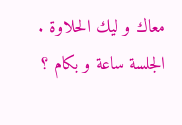معاك و ليك الحلاوة . الجلسة ساعة و بكام ؟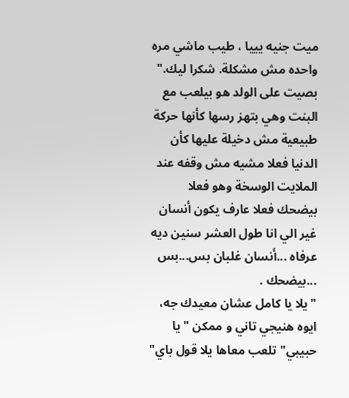ميت جنيه يييا ، طيب ماشي مره واحده مش مشكلة. شكرا ليك."
بصيت على الولد هو بيلعب مع البنت وهي بتهز رسها كأنها حركة طبيعية مش دخيلة عليها كأن الدنيا فعلا مشيه مش وقفه عند الملايت الوسخة وهو فعلا بيضحك فعلا عارف يكون أنسان غير الي انا طول العشر سنين ديه عرفاه ...أنسان غلبان بس...بس ...بيضحك .
"يلا يا كامل عشان معيدك جه، ايوه هنيجي تاني و ممكن "يا حبيبي" تلعب معاها يلا قول باي"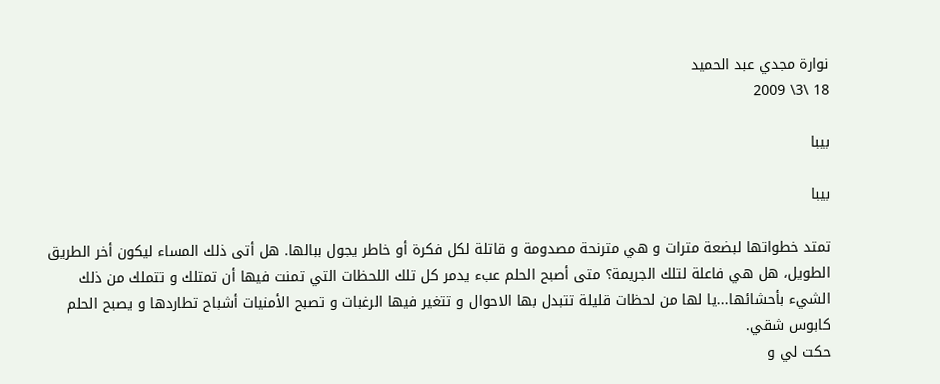نوارة مجدي عبد الحميد
18 \3\ 2009

بيبا

بيبا

تمتد خطواتها لبضعة مترات و هي مترنحة مصدومة و قاتلة لكل فكرة أو خاطر يجول ببالها. هل أتى ذلك المساء ليكون أخر الطريق الطويل، هل هي فاعلة لتلك الجريمة؟ متى أصبح الحلم عبء يدمر كل تلك اللحظات التي تمنت فيها أن تمتلك و تتملك من ذلك الشيء بأحشائها...يا لها من لحظات قليلة تتبدل بها الاحوال و تتغير فيها الرغبات و تصبح الأمنيات أشباح تطاردها و يصبح الحلم كابوس شقي.
حكت لي و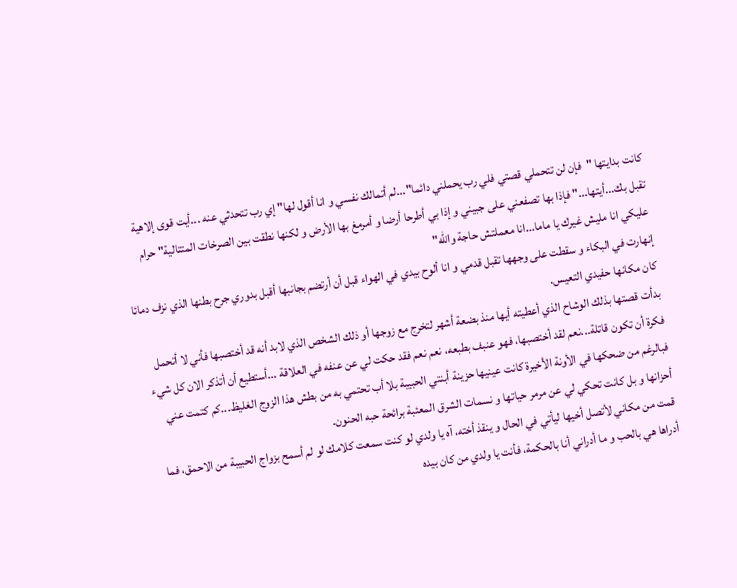كانت بدايتها "فإن لن تتحملي قصتي فلي رب يحملني دائما"...لم أتمالك نفسي و انا أقول لها" إي رب تتحدثي عنه ...أيت قوى إلاهية تقبل بك...أيتها..." فإذا بها تصفعني على جبيني و إذا بي أطرحا أرضا و أمرمغ بها الأرض و لكنها نطقت بين الصرخات المتتالية" حرام عليكي انا مليش غيرك يا ماما...انا معملتش حاجة والله"
إنهارت في البكاء و سقطت على وجهها تقبل قدمي و انا ألوح بيدي في الهواء قبل أن أرتضم بجانبها أقبل بدوري جرح بطنها الذي نزف دمائا كان مكانها حفيدي التعيس.
بدأت قصتها بذلك الوشاح الذي أعطيته أيها منذ بضعة أشهر لتخرج مع زوجها أو ذلك الشخص الذي لابد أنه قد أختصبها فأني لا أتحمل فكرة أن تكون قاتلة...نعم لقد أختصبها، فهو عنبف بطبعه، نعم نعم فقد حكت لي عن عنفه في العلاقة ...أستطيع أن أتذكر الان كل شيء فبالرغم من ضحكها في الأونة الأخيرة كانت عينيها حزينة أبنتي الحبيبة بلا أب تحتمي به من بطش هذا الزوج الغليظ...كم كتمت عني أحزانها و بل كانت تحكي لي عن مرمر حياتها و نسمات الشرق المعئبة برائحة حبه الحنون.
قمت من مكاني لأتصل أخيها ليأتي في الحال و ينقذ أخته، آه يا ولدي لو كنت سمعت كلامك لو لم أسمح بزواج الحبيبة من الاحمق، فما أدراها هي بالحب و ما أدراني أنا بالحكمة، فأنت يا ولدي من كان بيده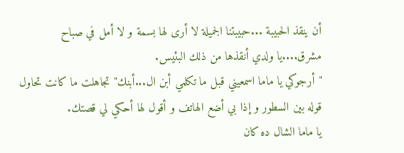أن ينقذ الحبيبة ...حبيبتنا الجميلة لا أرى لها بسمة و لا أمل في صباح مشرق....يا ولدي أنقذها من ذلك البئيس.
"أرجوكي يا ماما اسمعيني قبل ما تكلمي أبن ال...أبنك" تجاهلت ما كانت تحاول قوله بين السطور و إذا بي أضع الهاتف و أقول لها أحكي لي قصتك.
يا ماما الشال ده كان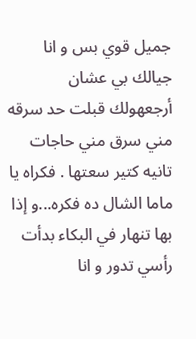جميل قوي بس و انا جيالك بي عشان أرجعهولك قبلت حد سرقه مني سرق مني حاجات تانيه كتير سعتها . فكراه يا ماما الشال ده فكره...و إذا بها تنهار في البكاء بدأت رأسي تدور و انا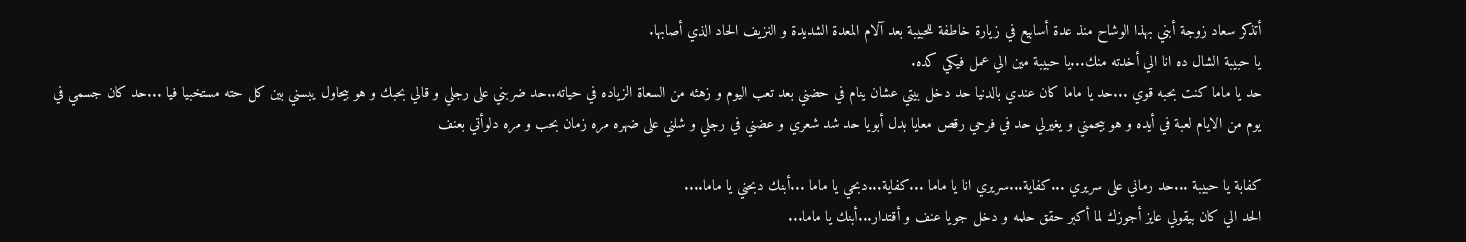أتذكر سعاد زوجة أبني بهذا الوشاح منذ عدة أسابيع في زيارة خاطفة للحبيبة بعد آلام المعدة الشديدة و النزيف الحاد الذي أصابها.
يا حبيبة الشال ده انا الي أخدته منك...يا حبيبة مين الي عمل فيكي كده.
حد يا ماما كنت بحبه قوي ...حد يا ماما كان عندي بالدنيا حد دخل بيتي عشان ينام في حضني بعد تعب اليوم و زهئه من السعاة الزياده في حياته..حد ضربني على رجلي و قالي بحبك و هو بيحاول يبسني بين كل حته مستخبيا فيا ...حد كان جسمي في يوم من الايام لعبة في أيده و هو بيحمني و يغيرلي حد في فرحي رقص معايا بدل أبويا حد شد شعري و عضني في رجلي و شلني على ضهره مره زمان بحب و مره دلوأتي بعنف

كفابة يا حبيبة ...حد رماني على سريري ...كفاية...سريري انا يا ماما ...كفاية...دبحي يا ماما ...أبنك دبحني يا ماما....
الحد الي كان بيقولي عايز أجوزك لما أكبر حقق حلمه و دخل جويا عنف و أقتدار...أبنك يا ماما...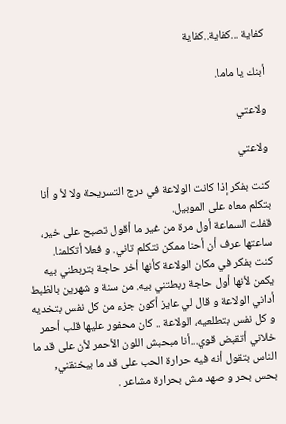كفاية ...كفاية..كفاية

أبنك يا ماما.

ولاعتي

ولاعتي

كنت بفكر إذا كانت الولاعة في درج التسريحة ولا لأ و أنا بتكلم معاه على الموبيل.
قفلت السماعة أول مرة من غير ما أقول تصبح على خير، ساعتها عرف أن أحنا ممكن نتكلم تاني. و فعلا أتكلمنا.
كنت بفكر في مكان الولاعة كأنها أخر حاجة بتربطني بيه يكمن لأنها أول حاجة ربطتني بيه. من سنة و شهرين بالظبط أداني الولاعة و قال لي عايز أكون جزء من كل نفس بتخديه و كل نفس بتطلعيه، الولاعة .. كان محفور عليها قلب أحمر خلاني أتقبض قوي...أنا مبحبش اللون الأحمر لأن على قد ما الناس بتقول أنه فيه حرارة الحب على قد ما بيخنقني, بحس بحر و صهد مش بحرارة مشاعر .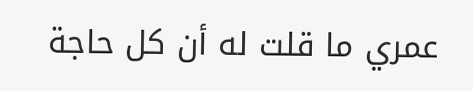عمري ما قلت له أن كل حاجة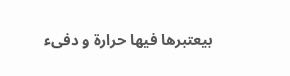بيعتبرها فيها حرارة و دفىء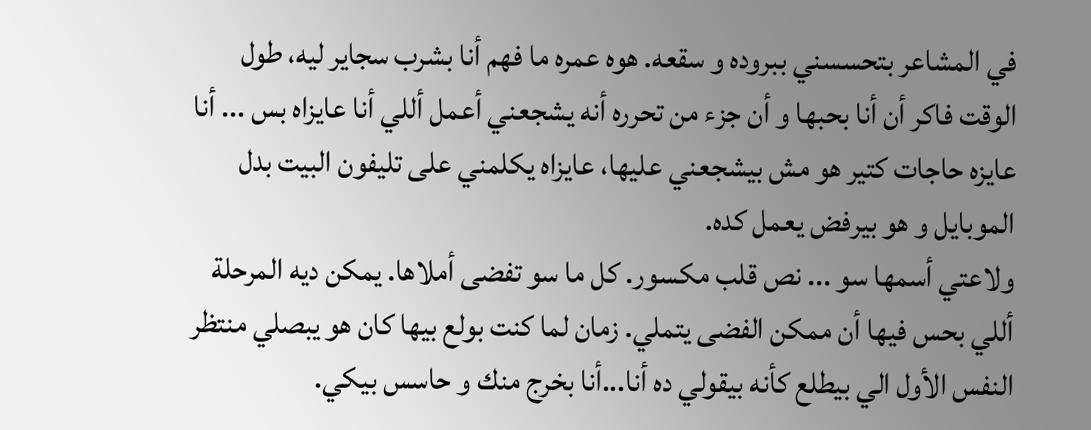في المشاعر بتحسسني ببروده و سقعه. هوه عمره ما فهم أنا بشرب سجاير ليه، طول الوقت فاكر أن أنا بحبها و أن جزء من تحرره أنه يشجعني أعمل أللي أنا عايزاه بس ... أنا عايزه حاجات كتير هو مش بيشجعني عليها، عايزاه يكلمني على تليفون البيت بدل الموبايل و هو بيرفض يعمل كده.
ولاعتي أسمها سو ... نص قلب مكسور. كل ما سو تفضى أملاها. يمكن ديه المرحلة أللي بحس فيها أن ممكن الفضى يتملي. زمان لما كنت بولع بيها كان هو يبصلي منتظر النفس الأول الي بيطلع كأنه بيقولي ده أنا...أنا بخرج منك و حاسس بيكي.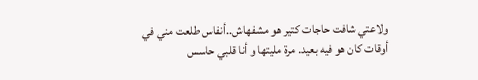ولاعتي شافت حاجات كتير هو مشفهاش..أنفاس طلعت مني في أوقات كان هو فيه بعيد. مرة مليتها و أنا قلبي حاسس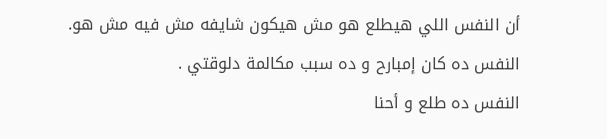أن النفس اللي هيطلع هو مش هيكون شايفه مش فيه مش هو.
النفس ده كان إمبارح و ده سبب مكالمة دلوقتي .
النفس ده طلع و أحنا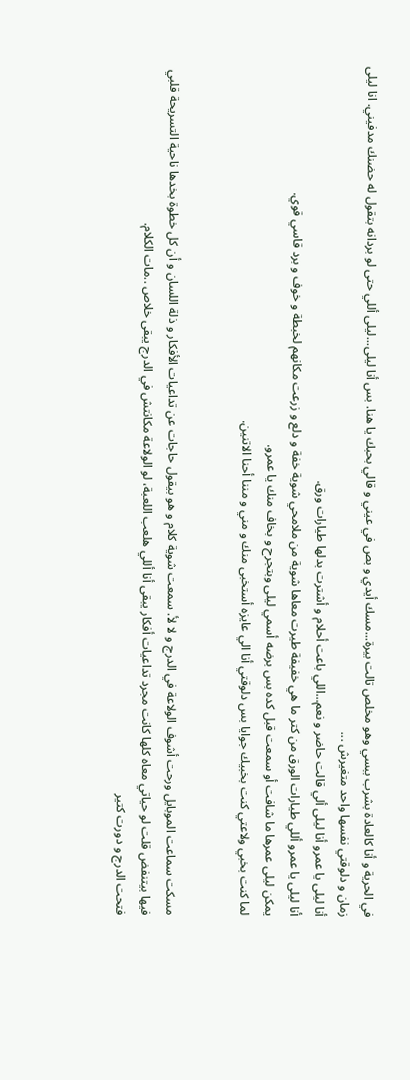في الحرية و أنا كالعادة بشرب ببسي وهو مخلص تالت بيرة...مسك أيدي و بص في عيني و قالي بحبك يا هنا. بس أنا ليلى...ليلى أللي حتى لو بردانه بتقول له حضنك مدفيني. انا ليلى زمان و دلوقتي نفسها واحد متغيرش ...
أنا ليلى يا عمرو أنا ليلى ألي قالت حاضر و نعم...اللي باعت أحلام و أشترت بدلها طيارات ورق.
أنا ليلى يا عمرو أللي طيارات الورق من كتر ما هي خفيفة طيرت معاها شوية من ملامحي شوية خفة و دلع و زرعت مكانهم لخبطة و خوف و برد قاسي قوي.
يمكن ليلى عمرها ما شافت أو سمعت قبل كده بس برضه أسمي ليلى وبتجرح و بخاف منك يا عمرو.
لما كنت بخبي ولاعتي كنت بخبيك جوايا بس دلوقتي أنا الي عايزه أستخبى منك و مني و مننا أحنا الاتنين.


مسكت سماعت الموبايل ورحت أشوف الولاعة في الدرج و لا لأ. سمعت شوية كلام و هو بيقول حاجات عن تداعيات الأفكار و ذلة اللسان و أن كل خطوة بخدها ناحية التسريحة قلبي فيها بيتنفض قلت لو حياتي معاه كلها كانت مجرد تداعيات أفكار يبقى أنا أللي هلعب اللعبة، لو الولاعة مكانتش في الدرج يبقى خلاص ..مات الكلام.
فتحت الدرج و دورت كتير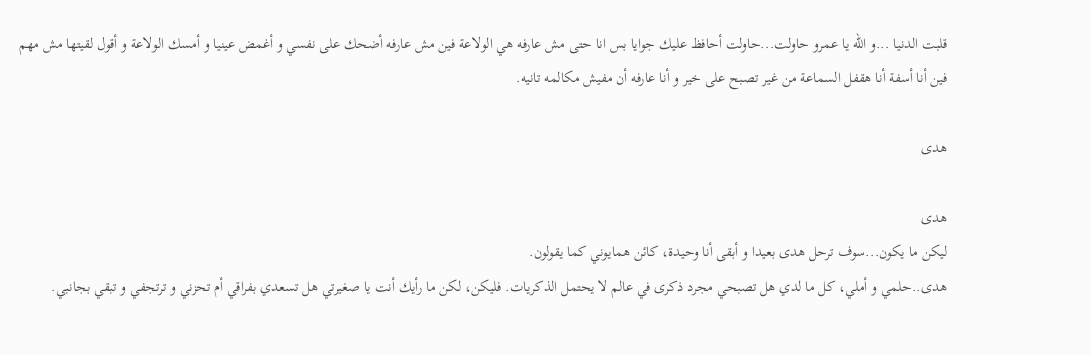قلبت الدنيا ...و الله يا عمرو حاولت...حاولت أحافظ عليك جوايا بس انا حتى مش عارفه هي الولاعة فين مش عارفه أضحك على نفسي و أغمض عينيا و أمسك الولاعة و أقول لقيتها مش مهم فين أنا أسفة أنا هقفل السماعة من غير تصبح على خير و أنا عارفه أن مفيش مكالمه تانيه.

هدى

هدى
ليكن ما يكون...سوف ترحل هدى بعيدا و أبقى أنا وحيدة، كائن همايوني كما يقولون.
هدى..حلمي و أملي، كل ما لدي هل تصبحي مجرد ذكرى في عالم لا يحتمل الذكريات. فليكن، لكن ما رأيك أنت يا صغيرتي هل تسعدي بفراقي أم تحزني و ترتجفي و تبقي بجانبي.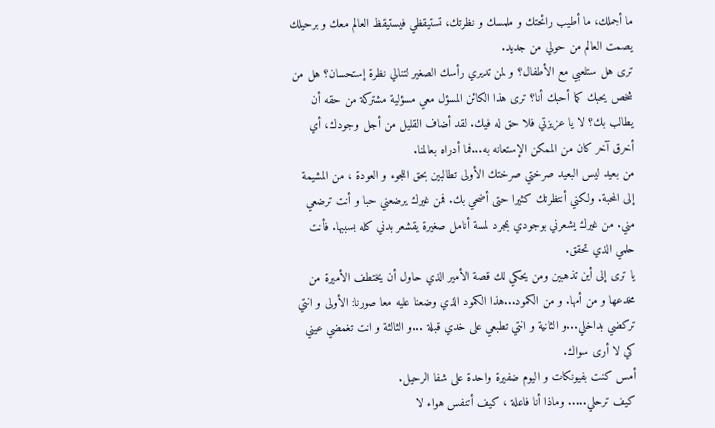ما أجملك، ما أطيب رائحتك و ملمسك و نظرتك، تستيقظي فيستيقظ العالم معك و برحيلك يصمت العالم من حولي من جديد.
ترى هل ستلعبي مع الأطفال؟ و لمن تديري رأسك الصغير لتنالي نظرة إستحسان؟ هل من شخص يحبك كما أحبك أنا؟ ترى هذا الكائن المسؤل معي مسؤلية مشتركة من حقه أن يطالب بك؟ لا يا عزيزتي فلا حق له فيك. لقد أضاف القليل من أجل وجودك، أي أخرق آخر كان من الممكن الإستعانه به...فما أدراه بعالمنا.
من بعيد ليس البعيد صرختي صرختك الأولى تطالبين بحق اللجوء و العودة ، من المشيمة إلى المحبة. ولكني أنتظرتك كثيرا حتى أضحي بك. فمن غيرك يرضعني حبا و أنت ترضعي مني. من غيرك يشعرني بوجودي بمجرد لمسة أنامل صغيرة يقشعر بدني كله بسببها. فأنت حلمي الذي تحقق.
يا ترى إلى أين تذهبين ومن يحكي لك قصة الأمير الذي حاول أن يختطف الأميرة من مخدعها و من أمها. و من الكمود...هذا الكمود الذي وضعنا عليه معا صورنا: الأولى و انتي تركضي بداخلي...و الثانية و انتي تطبعي على خدي قبلة ...و الثالثة و انت تغمضي عيني كي لا أرى سواك.
أمس كنت بفيونكات و اليوم ضفيرة واحدة على شفا الرحيل.
كيف ترحلي..... وماذا أنا فاعلة ، كيف أتنفس هواء لا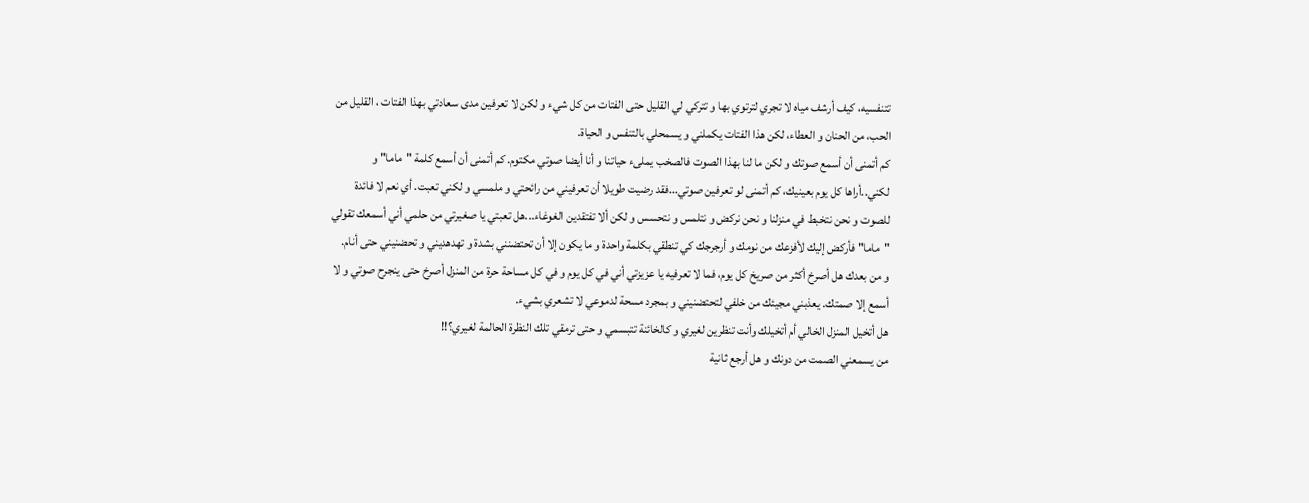تتنفسيه، كيف أرشف مياه لا تجري لترتوي بها و تتركي لي القليل حتى الفتات من كل شيء و لكن لا تعرفين مدى سعادتي بهذا الفتات ، القليل من الحب، من الحنان و العطاء، لكن هذا الفتات يكملني و يسمحلي بالتنفس و الحياة.
كم أتمنى أن أسمع صوتك و لكن ما لنا بهذا الصوت فالصخب يملىء حياتنا و أنا أيضا صوتي مكتوم. كم أتمنى أن أسمع كلمة "ماما" و لكني..أراها كل يوم بعينيك، كم أتمنى لو تعرفين صوتي...فقد رضيت طويلا أن تعرفيني من رائحتي و ملمسي و لكني تعبت. أي نعم لا فائدة للصوت و نحن نتخبط في منزلنا و نحن نركض و نتلمس و نتحسس و لكن ألا تفتقدين الغوغاء...هل تعبتي يا صغيرتي من حلمي أني أسمعك تقولي "ماما" فأركض إليك لأفزعك من نومك و أرجرجك كي تنطقي بكلمة واحدة و ما يكون إلا أن تحتضنني بشدة و تهدهديني و تحضنيني حتى أنام.
و من بعدك هل أصرخ أكثر من صريخ كل يوم، فما لا تعرفيه يا عزيزتي أني في كل يوم و في كل مساحة حرة من المنزل أصرخ حتى ينجرح صوتي و لا أسمع إلا صمتك. يعذبني مجيئك من خلفي لتحتضنيني و بمجرد مسحة لدموعي لا تشعري بشيء.
هل أتخيل المنزل الخالي أم أتخيلك وأنت تنظرين لغيري و كالخائنة تتبسمي و حتى ترمقي تلك النظرة الحالمة لغيري؟!!
من يسمعني الصمت من دونك و هل أرجع ثانية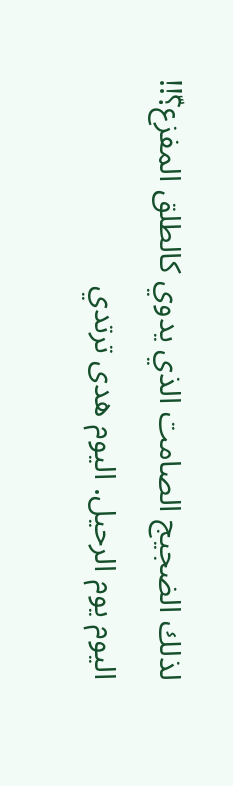لذلك الضجيج الصامت الذي يدوي كالطلق المفزع؟ّ!!
اليوم يوم الرحيل. اليوم هدى ترتدي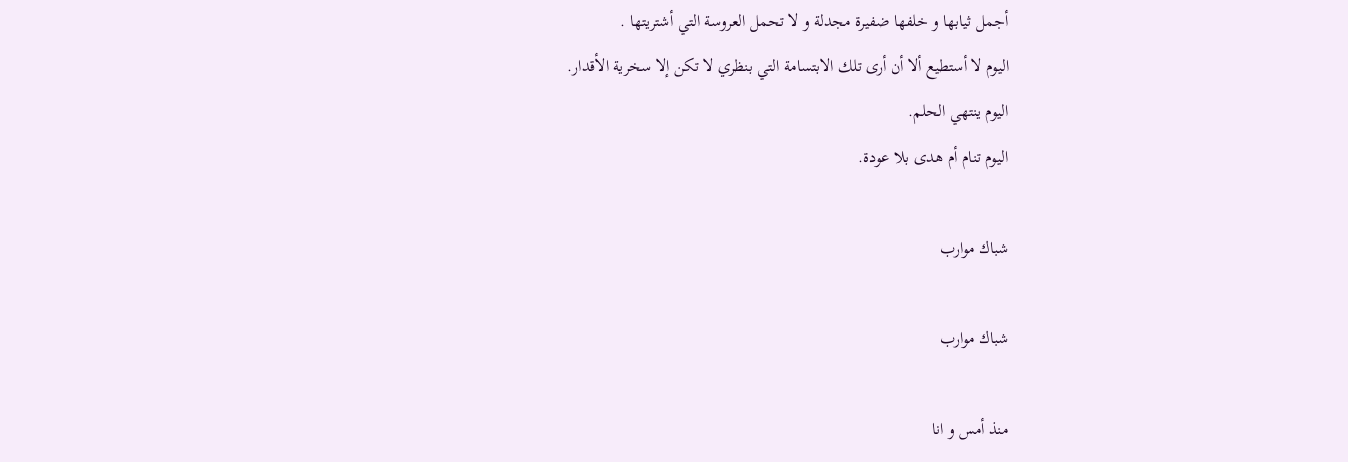أجمل ثيابها و خلفها ضفيرة مجدلة و لا تحمل العروسة التي أشتريتها .
اليوم لا أستطيع ألا أن أرى تلك الابتسامة التي بنظري لا تكن إلا سخرية الأقدار.
اليوم ينتهي الحلم.
اليوم تنام أم هدى بلا عودة.

شباك موارب

شباك موارب

منذ أمس و انا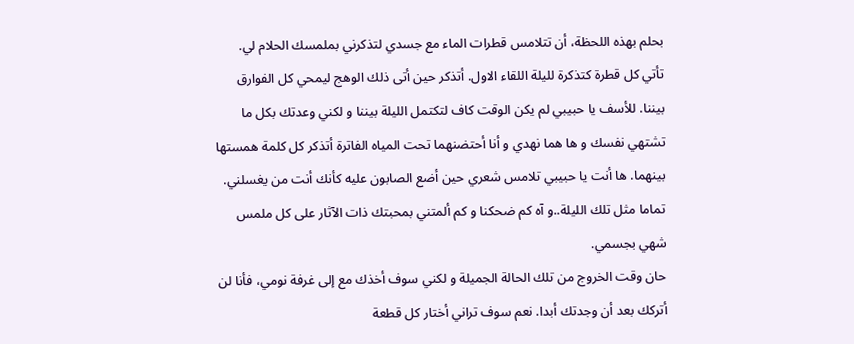بحلم بهذه اللحظة، أن تتلامس قطرات الماء مع جسدي لتذكرني بملمسك الحلام لي. تأتي كل قطرة كتذكرة لليلة اللقاء الاول. أتذكر حين أتى ذلك الوهج ليمحي كل الفوارق بيننا. للأسف يا حبيبي لم يكن الوقت كاف لتكتمل الليلة بيننا و لكني وعدتك بكل ما تشتهي نفسك و ها هما نهدي و أنا أحتضنهما تحت المياه الفاترة أتذكر كل كلمة همستها بينهما. ها أنت يا حبيبي تلامس شعري حين أضع الصابون عليه كأنك أنت من يغسلني. تماما مثل تلك الليلة..و آه كم ضحكنا و كم ألمتني بمحبتك ذات الآثار على كل ملمس شهي بجسمي.
حان وقت الخروج من تلك الحالة الجميلة و لكني سوف أخذك مع إلى غرفة نومي، فأنا لن أتركك بعد أن وجدتك أبدا. نعم سوف تراني أختار كل قطعة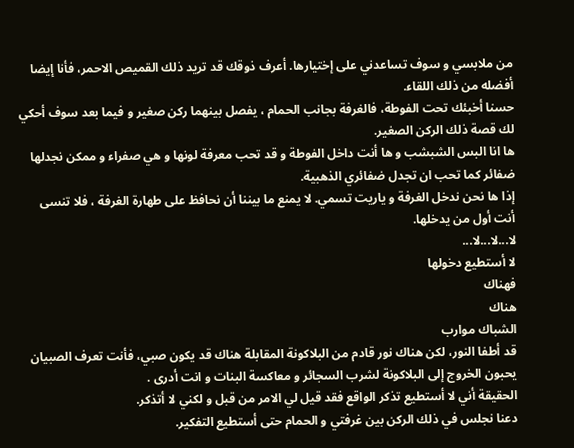من ملابسي و سوف تساعدني على إختيارها. أعرف ذوقك قد تريد ذلك القميص الاحمر، فأنا إيضا أفضله من ذلك اللقاء.
حسنا أخبئك تحت الفوطة، فالغرفة بجانب الحمام ، يفصل بينهما ركن صغير و فيما بعد سوف أحكي لك قصة ذلك الركن الصغير.
ها انا البس الشبشب و ها أنت داخل الفوطة و قد تحب معرفة لونها و هي صفراء و ممكن نجدلها ضفائر كما تحب ان تجدل ضفائري الذهبية.
إذا ها نحن ندخل الغرفة و ياريت تسمي. لا يمنع ما بيننا أن نحافظ على طهارة الغرفة ، فلا تنسى أنت أول من يدخلها.
لا...لا...لا...
لا أستطيع دخولها
فهناك
هناك
الشباك موارب
قد أطفا النور، لكن هناك نور قادم من البلاكونة المقابلة هناك قد يكون صبي، فأنت تعرف الصبيان يحبون الخروج إلى البلاكونة لشرب السجائر و معاكسة البنات و انت أدرى .
الحقيقة أني لا أستطيع تذكر الواقع فقد قيل لي الامر من قبل و لكني لا أتذكر.
دعنا نجلس في ذلك الركن بين غرفتي و الحمام حتى أستطيع التفكير.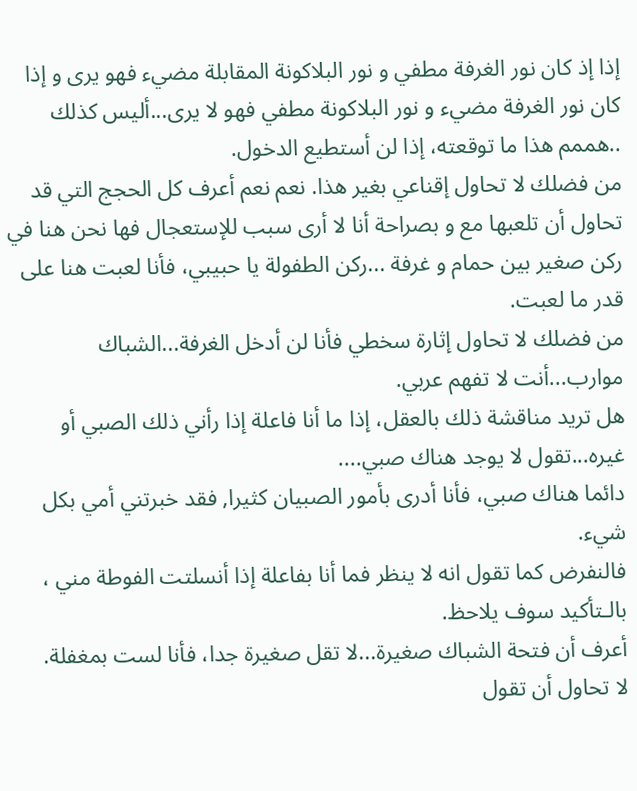إذا إذ كان نور الغرفة مطفي و نور البلاكونة المقابلة مضيء فهو يرى و إذا كان نور الغرفة مضيء و نور البلاكونة مطفي فهو لا يرى...أليس كذلك ..هممم هذا ما توقعته، إذا لن أستطيع الدخول.
من فضلك لا تحاول إقناعي بغير هذا. نعم نعم أعرف كل الحجج التي قد تحاول أن تلعبها مع و بصراحة أنا لا أرى سبب للإستعجال فها نحن هنا في ركن صغير بين حمام و غرفة ...ركن الطفولة يا حبيبي، فأنا لعبت هنا على قدر ما لعبت.
من فضلك لا تحاول إثارة سخطي فأنا لن أدخل الغرفة...الشباك موارب...أنت لا تفهم عربي.
هل تريد مناقشة ذلك بالعقل، إذا ما أنا فاعلة إذا رأني ذلك الصبي أو غيره...تقول لا يوجد هناك صبي....
دائما هناك صبي، فأنا أدرى بأمور الصبيان كثيرا, فقد خبرتني أمي بكل شيء.
فالنفرض كما تقول انه لا ينظر فما أنا بفاعلة إذا أنسلتت الفوطة مني ، بالـتأكيد سوف يلاحظ.
أعرف أن فتحة الشباك صغيرة...لا تقل صغيرة جدا، فأنا لست بمغفلة.
لا تحاول أن تقول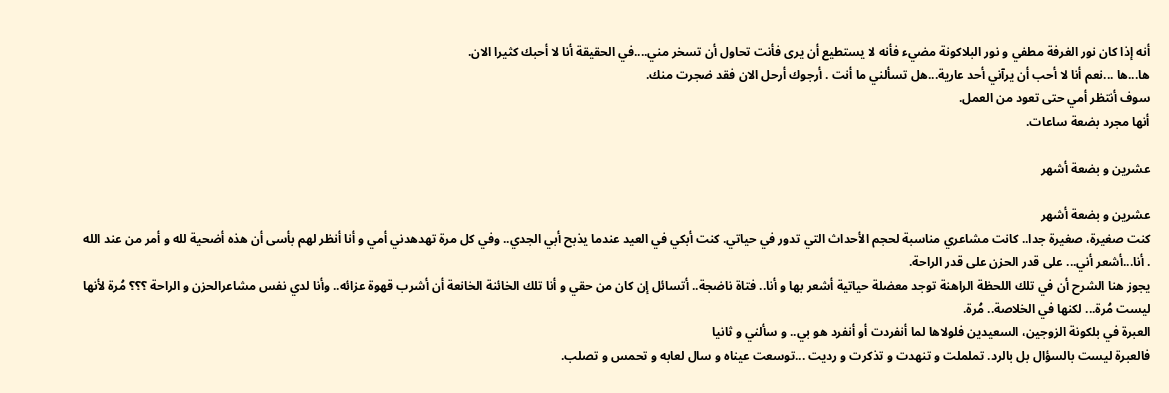أنه إذا كان نور الغرفة مطفي و نور البلاكونة مضيء فأنه لا يستطيع أن يرى فأنت تحاول أن تسخر مني....في الحقيقة أنا لا أحبك كثيرا الان.
ها...ها ...نعم أنا لا أحب أن يرآني أحد عارية...هل تسألني ما أنت . أرجوك أرحل الان فقد ضجرت منك.
سوف أنتظر أمي حتى تعود من العمل.
أنها مجرد بضعة ساعات.

عشرين و بضعة أشهر

عشرين و بضعة أشهر
كنت صغيرة، صغيرة جدا.. كانت مشاعري مناسبة لحجم الأحداث التي تدور في حياتي. كنت أبكي في العيد عندما يذبح أبي الجدي.. وفي كل مرة تهدهدني أمي و أنا أنظر لهم بأسى أن هذه أضحية لله و أمر من عند الله . أنا...أشعر أني... على قدر الحزن على قدر الراحة.
يجوز هنا الشرح أن في تلك اللحظة الراهنة توجد معضلة حياتية أشعر بها و أنا.. فتاة ناضجة.. أتسائل إن كان من حقي و أنا تلك الخائنة الخانعة أن أشرب قهوة عزائه.. وأنا لدي نفس مشاعرالحزن و الراحة ؟؟؟ مُرة لأنها ليست مُرة... لكنها في الخلاصة.. مُرة.
العبرة في بلكونة الزوجين، السعيدين فلولاها لما أنفردت أو أنفرد هو بي.. و سألني و ثانيا
فالعبرة ليست بالسؤال بل بالرد. تململت و تنهدت و تذكرت و رديت ...توسعت عيناه و سال لعابه و تحمس و تصلب.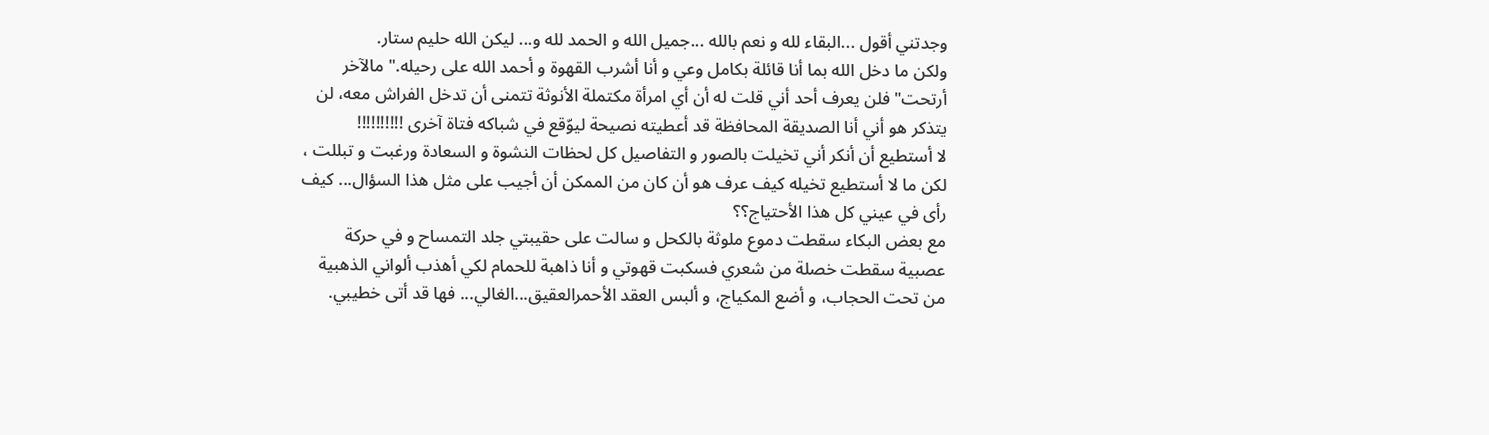وجدتني أقول ...البقاء لله و نعم بالله ...جميل الله و الحمد لله و... ليكن الله حليم ستار.
ولكن ما دخل الله بما أنا قائلة بكامل وعي و أنا أشرب القهوة و أحمد الله على رحيله." مالآخر أرتحت" فلن يعرف أحد أني قلت له أن أي امرأة مكتملة الأنوثة تتمنى أن تدخل الفراش معه، لن يتذكر هو أني أنا الصديقة المحافظة قد أعطيته نصيحة ليوّقع في شباكه فتاة آخرى !!!!!!!!!!
لا أستطيع أن أنكر أني تخيلت بالصور و التفاصيل كل لحظات النشوة و السعادة ورغبت و تبللت ، لكن ما لا أستطيع تخيله كيف عرف هو أن كان من الممكن أن أجيب على مثل هذا السؤال... كيف رأى في عيني كل هذا الأحتياج؟؟
مع بعض البكاء سقطت دموع ملوثة بالكحل و سالت على حقيبتي جلد التمساح و في حركة عصبية سقطت خصلة من شعري فسكبت قهوتي و أنا ذاهبة للحمام لكي أهذب ألواني الذهبية من تحت الحجاب، و أضع المكياج، و ألبس العقد الأحمرالعقيق...الغالي... فها قد أتى خطيبي.